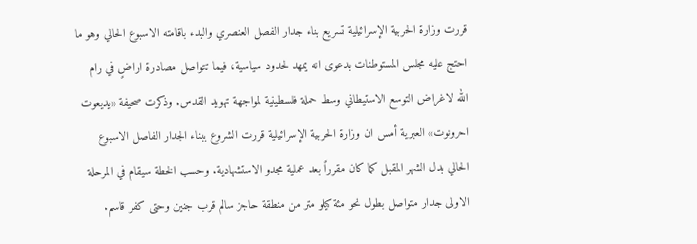قررت وزارة الحربية الإسرائيلية تسريع بناء جدار الفصل العنصري والبدء باقامته الاسبوع الحالي وهو ما احتج عليه مجلس المستوطنات بدعوى انه يمهد لحدود سياسية، فيما تتواصل مصادرة اراضٍ في رام الله لاغراض التوسع الاستيطاني وسط حملة فلسطينية لمواجهة تهويد القدس. وذكرت صحيفة «يديعوت احرونوت» العبرية أمس ان وزارة الحربية الإسرائيلية قررت الشروع ببناء الجدار الفاصل الاسبوع الحالي بدل الشهر المقبل كما كان مقرراً بعد عملية مجدو الاستشهادية. وحسب الخطة سيقام في المرحلة الاولى جدار متواصل بطول نحو مئة كيلو متر من منطقة حاجز سالم قرب جنين وحتى كفر قاسم.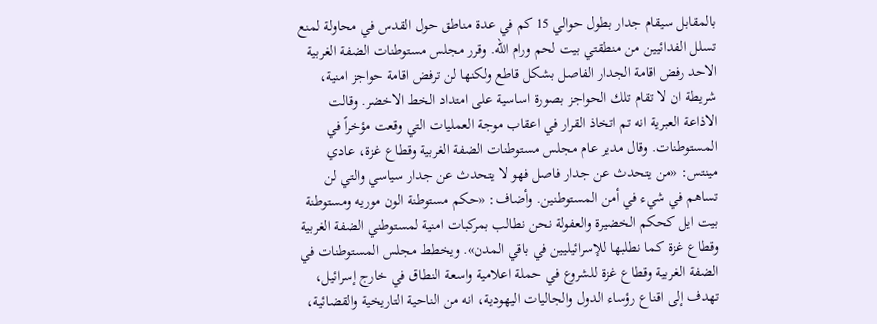بالمقابل سيقام جدار بطول حوالي 15 كم في عدة مناطق حول القدس في محاولة لمنع تسلل الفدائيين من منطقتي بيت لحم ورام الله. وقرر مجلس مستوطنات الضفة الغربية الاحد رفض اقامة الجدار الفاصل بشكل قاطع ولكنها لن ترفض اقامة حواجز امنية، شريطة ان لا تقام تلك الحواجز بصورة اساسية على امتداد الخط الاخضر. وقالت الاذاعة العبرية انه تم اتخاذ القرار في اعقاب موجة العمليات التي وقعت مؤخراً في المستوطنات. وقال مدير عام مجلس مستوطنات الضفة الغربية وقطاع غزة، عادي مينتس: «من يتحدث عن جدار فاصل فهو لا يتحدث عن جدار سياسي والتي لن تساهم في شيء في أمن المستوطنين. وأضاف: «حكم مستوطنة الون موريه ومستوطنة بيت ايل كحكم الخضيرة والعفولة نحن نطالب بمركبات امنية لمستوطني الضفة الغربية وقطاع غزة كما نطلبها للإسرائيليين في باقي المدن». ويخطط مجلس المستوطنات في الضفة الغربية وقطاع غزة للشروع في حملة اعلامية واسعة النطاق في خارج إسرائيل، تهدف إلى اقناع رؤساء الدول والجاليات اليهودية، انه من الناحية التاريخية والقضائية،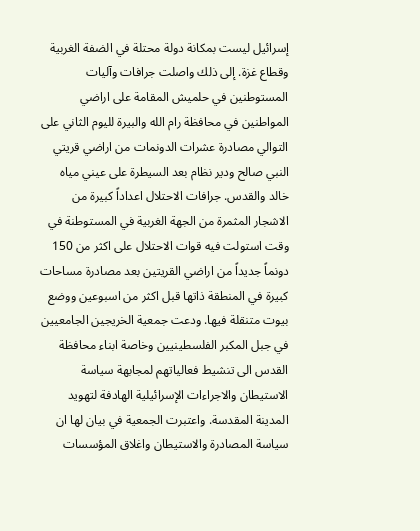إسرائيل ليست بمكانة دولة محتلة في الضفة الغربية وقطاع غزة. إلى ذلك واصلت جرافات وآليات المستوطنين في حلميش المقامة على اراضي المواطنين في محافظة رام الله والبيرة لليوم الثاني على التوالي مصادرة عشرات الدونمات من اراضي قريتي النبي صالح ودير نظام بعد السيطرة على عيني مياه خالد والقدس. جرافات الاحتلال اعداداً كبيرة من الاشجار المثمرة من الجهة الغربية في المستوطنة في وقت استولت فيه قوات الاحتلال على اكثر من 150 دونماً جديداً من اراضي القريتين بعد مصادرة مساحات كبيرة في المنطقة ذاتها قبل اكثر من اسبوعين ووضع بيوت متنقلة فيها. ودعت جمعية الخريجين الجامعيين في جبل المكبر الفلسطينيين وخاصة ابناء محافظة القدس الى تنشيط فعالياتهم لمجابهة سياسة الاستيطان والاجراءات الإسرائيلية الهادفة لتهويد المدينة المقدسة. واعتبرت الجمعية في بيان لها ان سياسة المصادرة والاستيطان واغلاق المؤسسات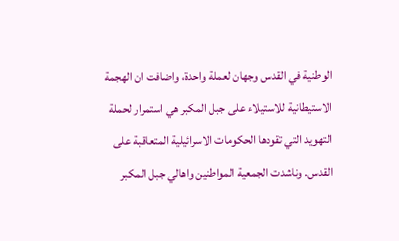الوطنية في القدس وجهان لعملة واحدة، واضافت ان الهجمة الاستيطانية للاستيلاء على جبل المكبر هي استمرار لحملة التهويد التي تقودها الحكومات الاسرائيلية المتعاقبة على القدس. وناشدت الجمعية المواطنين واهالي جبل المكبر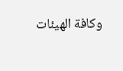وكافة الهيئات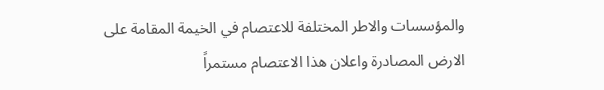والمؤسسات والاطر المختلفة للاعتصام في الخيمة المقامة على الارض المصادرة واعلان هذا الاعتصام مستمراً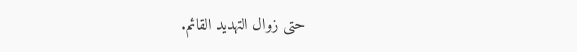حتى زوال التهديد القائم.